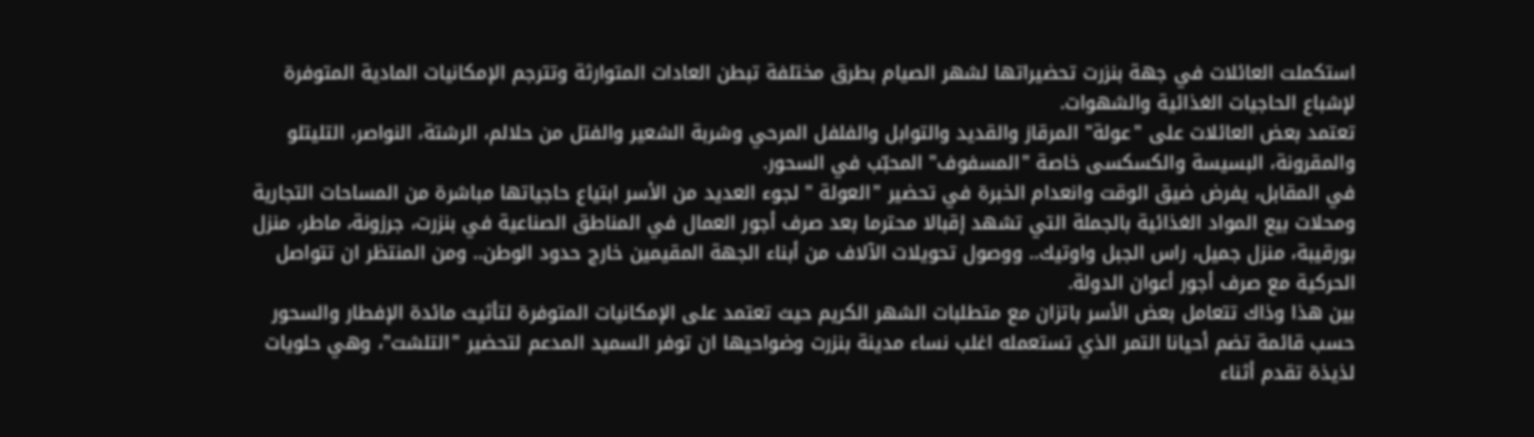استكملت العائلات في جهة بنزرت تحضيراتها لشهر الصيام بطرق مختلفة تبطن العادات المتوارثة وتترجم الإمكانيات المادية المتوفرة لإشباع الحاجيات الغذائية والشهوات.
تعتمد بعض العائلات على "عولة" المرقاز والقديد والتوابل والفلفل المرحي وشربة الشعير والفتل من حلالم، الرشتة، النواصر، التليتلو والمقرونة، البسيسة والكسكسى خاصة "المسفوف" المحبّب في السحور.
في المقابل، يفرض ضيق الوقت وانعدام الخبرة في تحضير "العولة " لجوء العديد من الأسر ابتياع حاجياتها مباشرة من المساحات التجارية ومحلات بيع المواد الغذائية بالجملة التي تشهد إقبالا محترما بعد صرف أجور العمال في المناطق الصناعية في بنزرت، جرزونة، ماطر، منزل بورقيبة، منزل جميل، راس الجبل واوتيك.. ووصول تحويلات الآلاف من أبناء الجهة المقيمين خارج حدود الوطن.. ومن المنتظر ان تتواصل الحركية مع صرف أجور أعوان الدولة.
بين هذا وذاك تتعامل بعض الأسر باتزان مع متطلبات الشهر الكريم حيث تعتمد على الإمكانيات المتوفرة لتأثيث مائدة الإفطار والسحور حسب قائمة تضم أحيانا التمر الذي تستعمله اغلب نساء مدينة بنزرت وضواحيها ان توفر السميد المدعم لتحضير "التلشت"، وهي حلويات لذيذة تقدم أثناء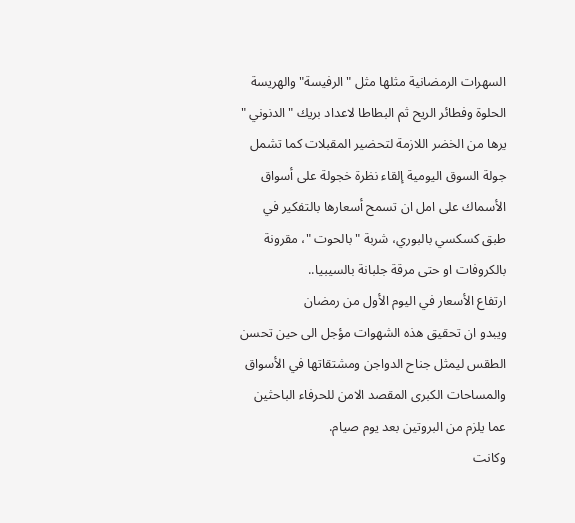السهرات الرمضانية مثلها مثل "الرفيسة" والهريسة الحلوة وفطائر الريح ثم البطاطا لاعداد بريك "الدنوني " يرها من الخضر اللازمة لتحضير المقبلات كما تشمل جولة السوق اليومية إلقاء نظرة خجولة على أسواق الأسماك على امل ان تسمح أسعارها بالتفكير في طبق كسكسي بالبوري، شربة " بالحوت "، مقرونة بالكروفات او حتى مرقة جلبانة بالسيبيا..
ارتفاع الأسعار في اليوم الأول من رمضان
ويبدو ان تحقيق هذه الشهوات مؤجل الى حين تحسن الطقس ليمثل جناح الدواجن ومشتقاتها في الأسواق والمساحات الكبرى المقصد الامن للحرفاء الباحثين عما يلزم من البروتين بعد يوم صيام.
وكانت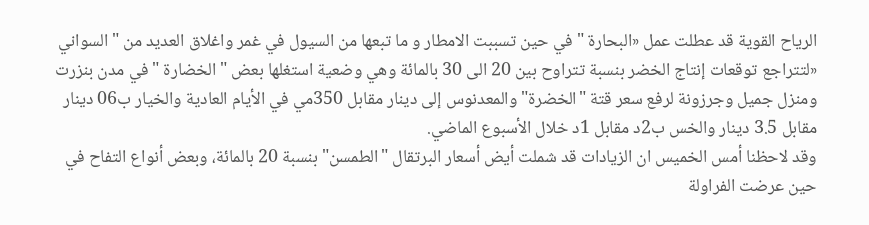الرياح القوية قد عطلت عمل «البحارة " في حين تسببت الامطار و ما تبعها من السيول في غمر واغلاق العديد من " السواني «لتتراجع توقعات إنتاج الخضر بنسبة تتراوح بين 20 الى 30 بالمائة وهي وضعية استغلها بعض " الخضارة " في مدن بنزرت ومنزل جميل وجرزونة لرفع سعر قتة "الخضرة" والمعدنوس إلى دينار مقابل 350مي في الأيام العادية والخيار ب06 دينار مقابل 3.5 دينار والخس ب2د مقابل 1د خلال الأسبوع الماضي.
وقد لاحظنا أمس الخميس ان الزيادات قد شملت أيض أسعار البرتقال "الطمسن" بنسبة 20 بالمائة، وبعض أنواع التفاح في حين عرضت الفراولة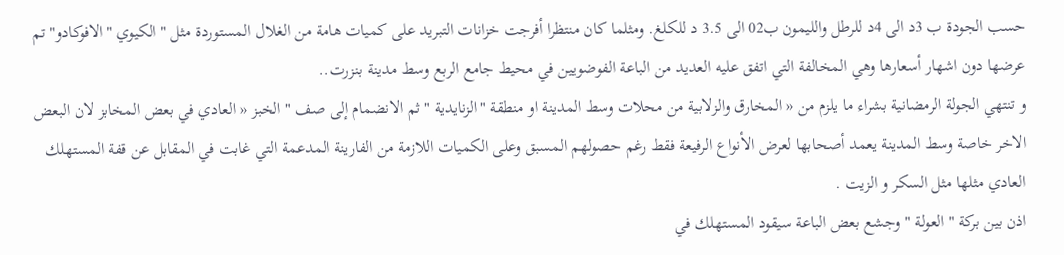حسب الجودة ب 3د الى 4د للرطل والليمون ب02 الى 3.5 د للكلغ. ومثلما كان منتظرا أفرجت خزانات التبريد على كميات هامة من الغلال المستوردة مثل " الكيوي "الافوكادو" تم عرضها دون اشهار أسعارها وهي المخالفة التي اتفق عليه العديد من الباعة الفوضويين في محيط جامع الربع وسط مدينة بنزرت..
و تنتهي الجولة الرمضانية بشراء ما يلزم من « المخارق والزلابية من محلات وسط المدينة او منطقة "الزنايدية " ثم الانضمام إلى صف " الخبز « العادي في بعض المخابز لان البعض الاخر خاصة وسط المدينة يعمد أصحابها لعرض الأنواع الرفيعة فقط رغم حصولهم المسبق وعلى الكميات اللازمة من الفارينة المدعمة التي غابت في المقابل عن قفة المستهلك العادي مثلها مثل السكر و الزيت .
اذن بين بركة " العولة " وجشع بعض الباعة سيقود المستهلك في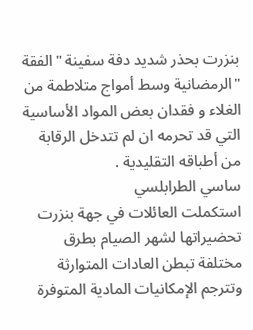بنزرت بحذر شديد دفة سفينة "الفقة "الرمضانية وسط أمواج متلاطمة من الغلاء و فقدان بعض المواد الأساسية التي قد تحرمه ان لم تتدخل الرقابة من أطباقه التقليدية .
ساسي الطرابلسي
استكملت العائلات في جهة بنزرت تحضيراتها لشهر الصيام بطرق مختلفة تبطن العادات المتوارثة وتترجم الإمكانيات المادية المتوفرة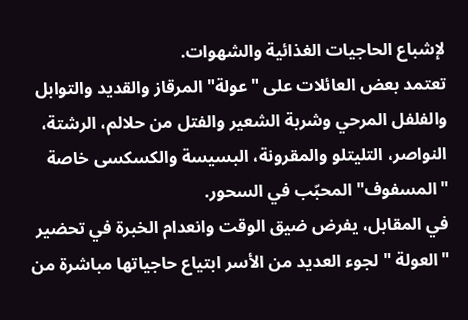لإشباع الحاجيات الغذائية والشهوات.
تعتمد بعض العائلات على "عولة" المرقاز والقديد والتوابل والفلفل المرحي وشربة الشعير والفتل من حلالم، الرشتة، النواصر، التليتلو والمقرونة، البسيسة والكسكسى خاصة "المسفوف" المحبّب في السحور.
في المقابل، يفرض ضيق الوقت وانعدام الخبرة في تحضير "العولة " لجوء العديد من الأسر ابتياع حاجياتها مباشرة من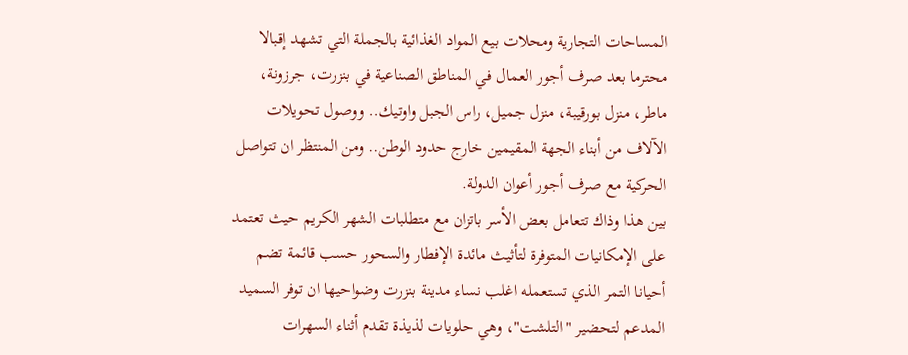المساحات التجارية ومحلات بيع المواد الغذائية بالجملة التي تشهد إقبالا محترما بعد صرف أجور العمال في المناطق الصناعية في بنزرت، جرزونة، ماطر، منزل بورقيبة، منزل جميل، راس الجبل واوتيك.. ووصول تحويلات الآلاف من أبناء الجهة المقيمين خارج حدود الوطن.. ومن المنتظر ان تتواصل الحركية مع صرف أجور أعوان الدولة.
بين هذا وذاك تتعامل بعض الأسر باتزان مع متطلبات الشهر الكريم حيث تعتمد على الإمكانيات المتوفرة لتأثيث مائدة الإفطار والسحور حسب قائمة تضم أحيانا التمر الذي تستعمله اغلب نساء مدينة بنزرت وضواحيها ان توفر السميد المدعم لتحضير "التلشت"، وهي حلويات لذيذة تقدم أثناء السهرات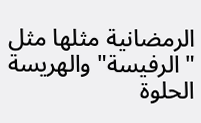الرمضانية مثلها مثل "الرفيسة" والهريسة الحلوة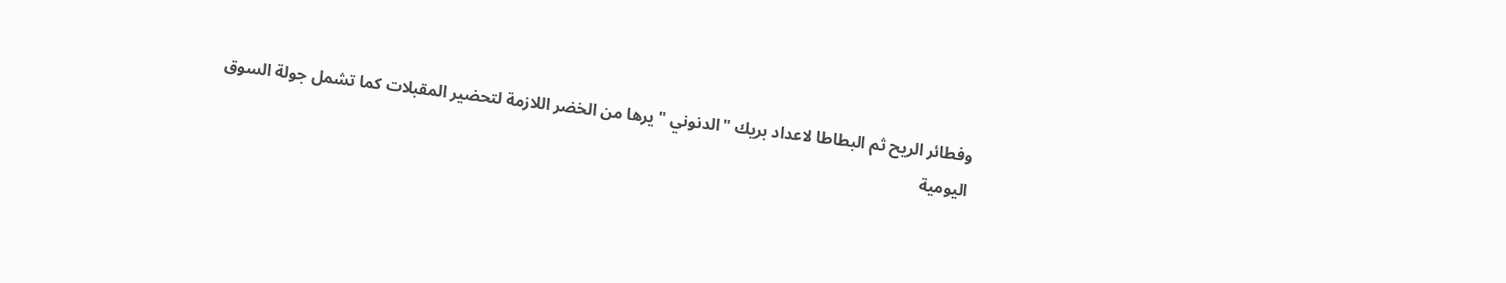وفطائر الريح ثم البطاطا لاعداد بريك "الدنوني " يرها من الخضر اللازمة لتحضير المقبلات كما تشمل جولة السوق اليومية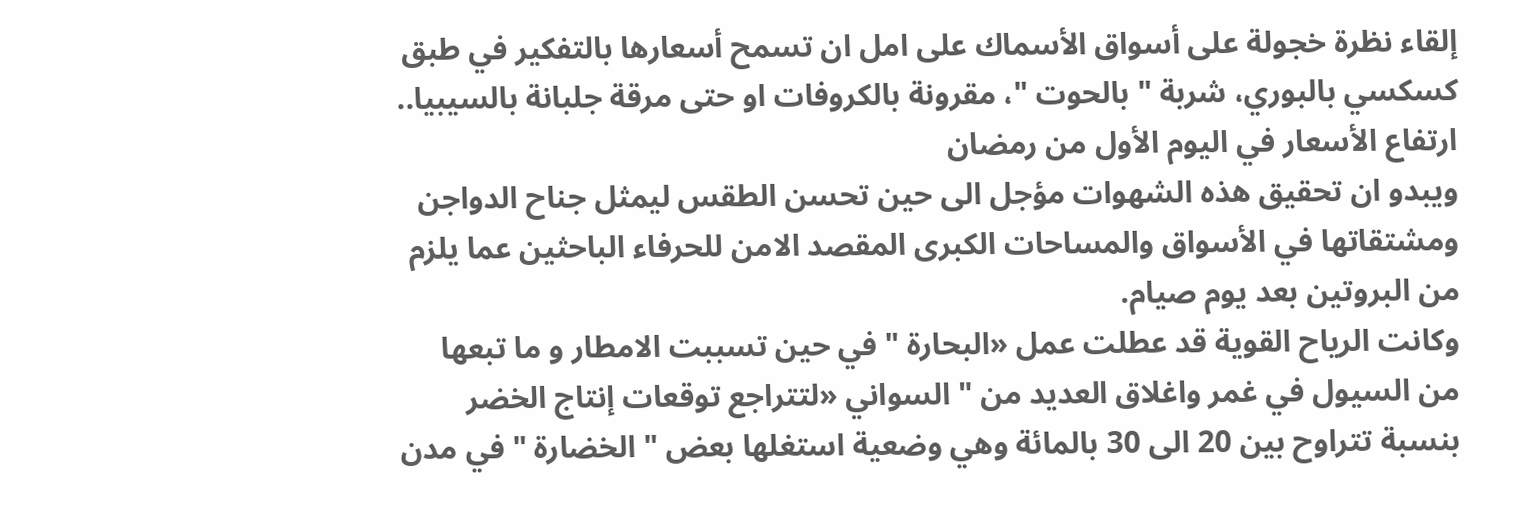إلقاء نظرة خجولة على أسواق الأسماك على امل ان تسمح أسعارها بالتفكير في طبق كسكسي بالبوري، شربة " بالحوت "، مقرونة بالكروفات او حتى مرقة جلبانة بالسيبيا..
ارتفاع الأسعار في اليوم الأول من رمضان
ويبدو ان تحقيق هذه الشهوات مؤجل الى حين تحسن الطقس ليمثل جناح الدواجن ومشتقاتها في الأسواق والمساحات الكبرى المقصد الامن للحرفاء الباحثين عما يلزم من البروتين بعد يوم صيام.
وكانت الرياح القوية قد عطلت عمل «البحارة " في حين تسببت الامطار و ما تبعها من السيول في غمر واغلاق العديد من " السواني «لتتراجع توقعات إنتاج الخضر بنسبة تتراوح بين 20 الى 30 بالمائة وهي وضعية استغلها بعض " الخضارة " في مدن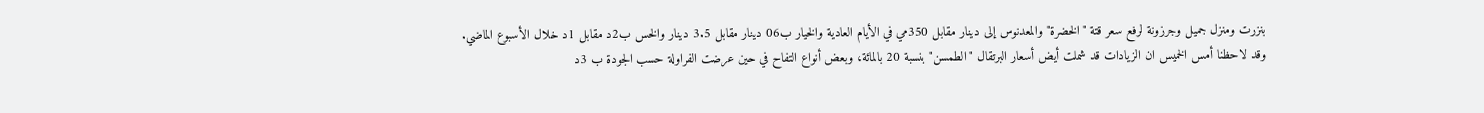بنزرت ومنزل جميل وجرزونة لرفع سعر قتة "الخضرة" والمعدنوس إلى دينار مقابل 350مي في الأيام العادية والخيار ب06 دينار مقابل 3.5 دينار والخس ب2د مقابل 1د خلال الأسبوع الماضي.
وقد لاحظنا أمس الخميس ان الزيادات قد شملت أيض أسعار البرتقال "الطمسن" بنسبة 20 بالمائة، وبعض أنواع التفاح في حين عرضت الفراولة حسب الجودة ب 3د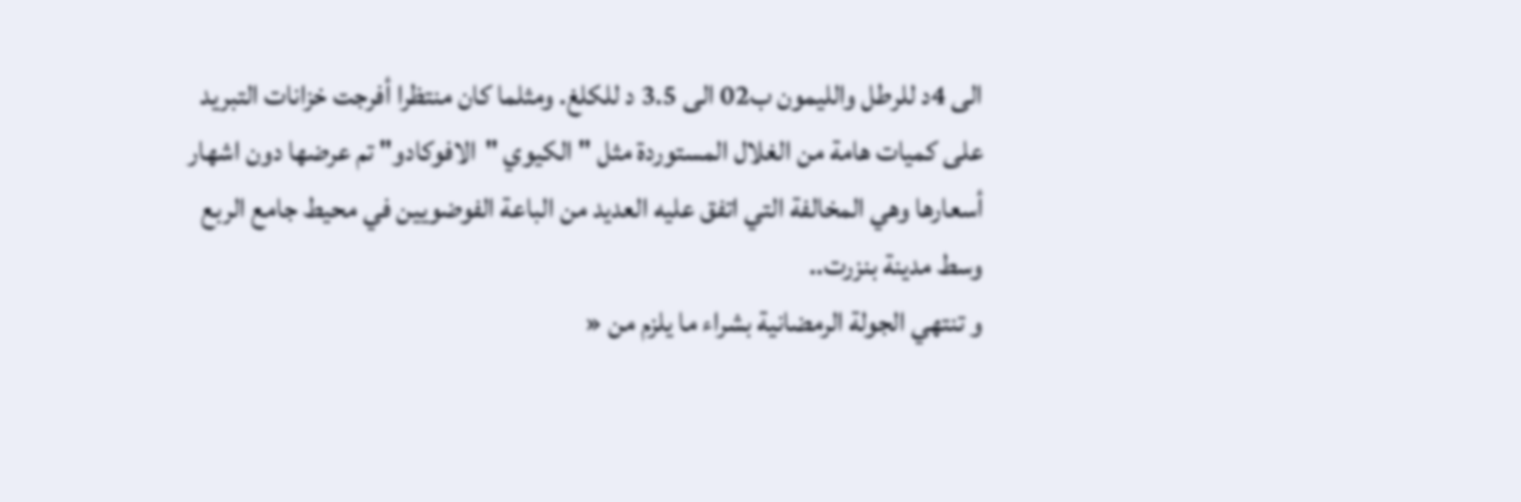الى 4د للرطل والليمون ب02 الى 3.5 د للكلغ. ومثلما كان منتظرا أفرجت خزانات التبريد على كميات هامة من الغلال المستوردة مثل " الكيوي "الافوكادو" تم عرضها دون اشهار أسعارها وهي المخالفة التي اتفق عليه العديد من الباعة الفوضويين في محيط جامع الربع وسط مدينة بنزرت..
و تنتهي الجولة الرمضانية بشراء ما يلزم من «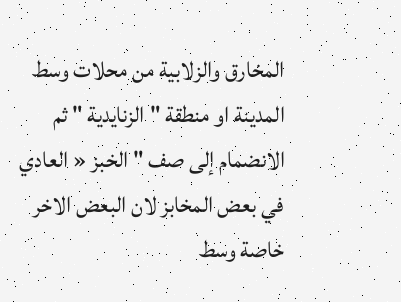المخارق والزلابية من محلات وسط المدينة او منطقة "الزنايدية " ثم الانضمام إلى صف " الخبز « العادي في بعض المخابز لان البعض الاخر خاصة وسط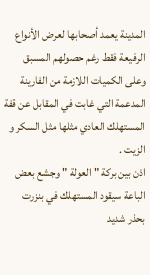المدينة يعمد أصحابها لعرض الأنواع الرفيعة فقط رغم حصولهم المسبق وعلى الكميات اللازمة من الفارينة المدعمة التي غابت في المقابل عن قفة المستهلك العادي مثلها مثل السكر و الزيت .
اذن بين بركة " العولة " وجشع بعض الباعة سيقود المستهلك في بنزرت بحذر شديد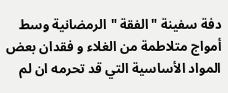دفة سفينة "الفقة "الرمضانية وسط أمواج متلاطمة من الغلاء و فقدان بعض المواد الأساسية التي قد تحرمه ان لم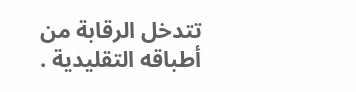تتدخل الرقابة من أطباقه التقليدية .